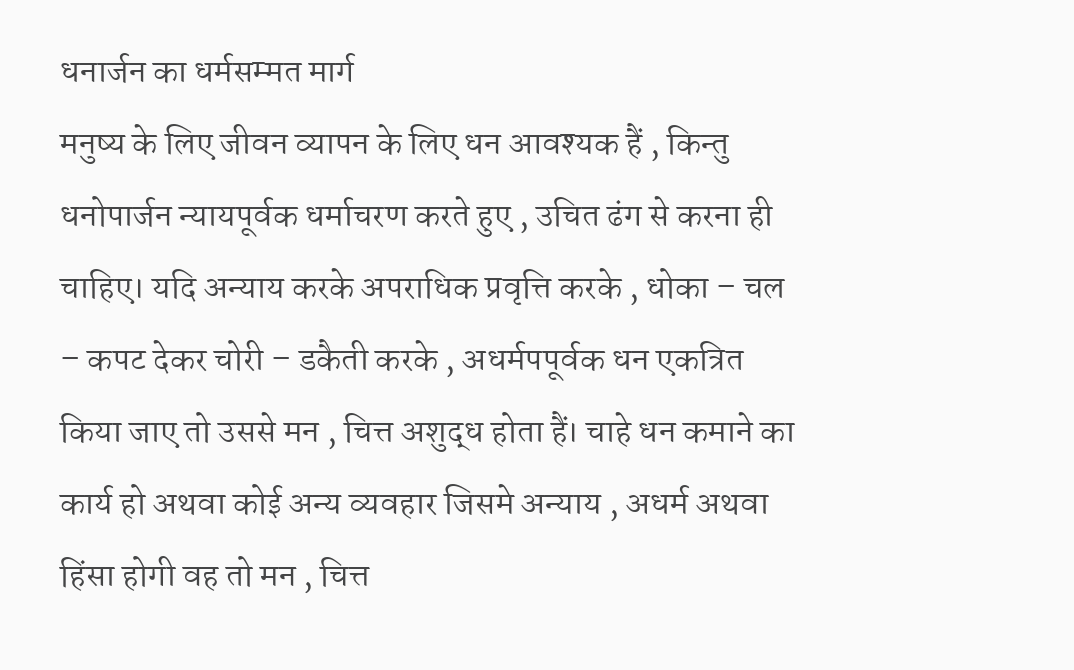धनार्जन का धर्मसम्मत मार्ग
मनुष्य के लिए जीवन व्यापन के लिए धन आवश्यक हैं , किन्तु धनोपार्जन न्यायपूर्वक धर्माचरण करते हुए , उचित ढंग से करना ही चाहिए। यदि अन्याय करके अपराधिक प्रवृत्ति करके , धोका – चल – कपट देकर चोरी – डकैती करके , अधर्मपपूर्वक धन एकत्रित किया जाए तो उससे मन , चित्त अशुद्ध होता हैं। चाहे धन कमाने का कार्य हो अथवा कोई अन्य व्यवहार जिसमे अन्याय , अधर्म अथवा हिंसा होगी वह तो मन , चित्त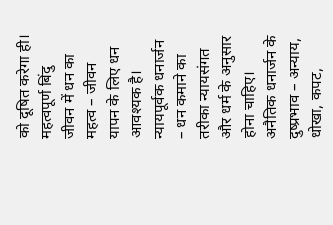को दूषित करेगा ही।
महत्वपूर्ण बिंदु
जीवन में धन का महत्व – जीवन यापन के लिए धन आवश्यक है।
न्यायपूर्वक धनार्जन – धन कमाने का तरीका न्यायसंगत और धर्म के अनुसार होना चाहिए।
अनैतिक धनार्जन के दुष्प्रभाव – अन्याय, धोखा, कपट,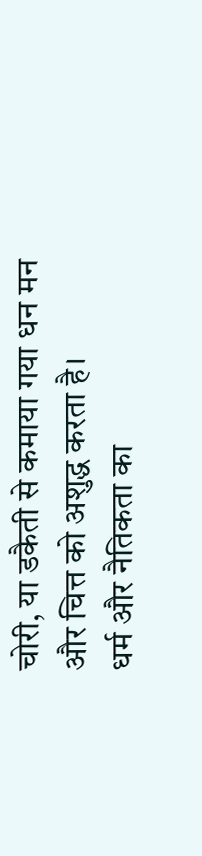चोरी, या डकैती से कमाया गया धन मन और चित्त को अशुद्ध करता है।
धर्म और नैतिकता का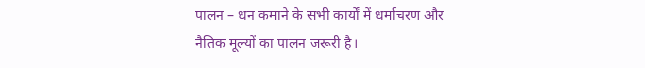पालन – धन कमाने के सभी कार्यों में धर्माचरण और नैतिक मूल्यों का पालन जरूरी है।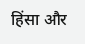हिंसा और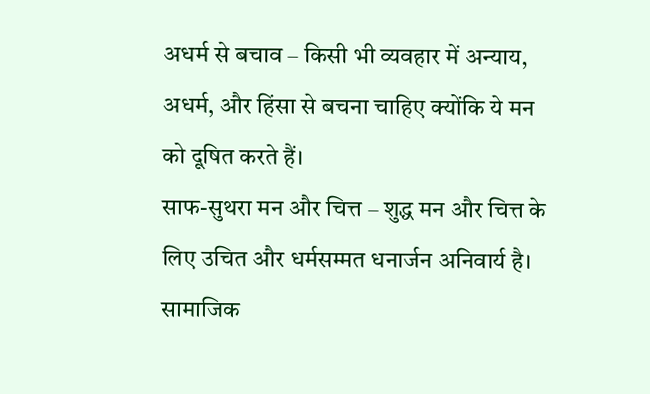अधर्म से बचाव – किसी भी व्यवहार में अन्याय, अधर्म, और हिंसा से बचना चाहिए क्योंकि ये मन को दूषित करते हैं।
साफ-सुथरा मन और चित्त – शुद्ध मन और चित्त के लिए उचित और धर्मसम्मत धनार्जन अनिवार्य है।
सामाजिक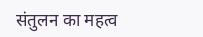संतुलन का महत्व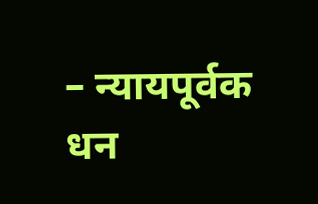– न्यायपूर्वक धन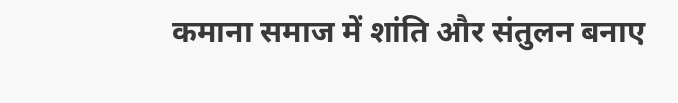कमाना समाज में शांति और संतुलन बनाए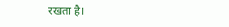रखता है।